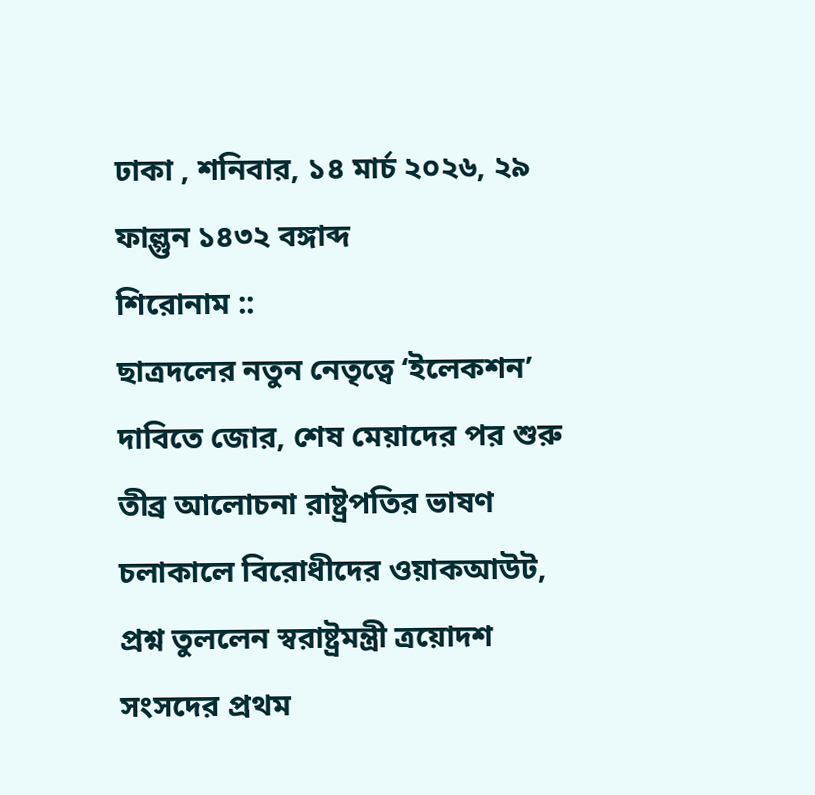ঢাকা , শনিবার, ১৪ মার্চ ২০২৬, ২৯ ফাল্গুন ১৪৩২ বঙ্গাব্দ
শিরোনাম ::
ছাত্রদলের নতুন নেতৃত্বে ‘ইলেকশন’ দাবিতে জোর, শেষ মেয়াদের পর শুরু তীব্র আলোচনা রাষ্ট্রপতির ভাষণ চলাকালে বিরোধীদের ওয়াকআউট, প্রশ্ন তুললেন স্বরাষ্ট্রমন্ত্রী ত্রয়োদশ সংসদের প্রথম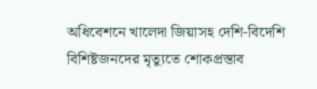অধিবেশনে খালেদা জিয়াসহ দেশি-বিদেশি বিশিষ্টজনদের মৃত্যুতে শোকপ্রস্তাব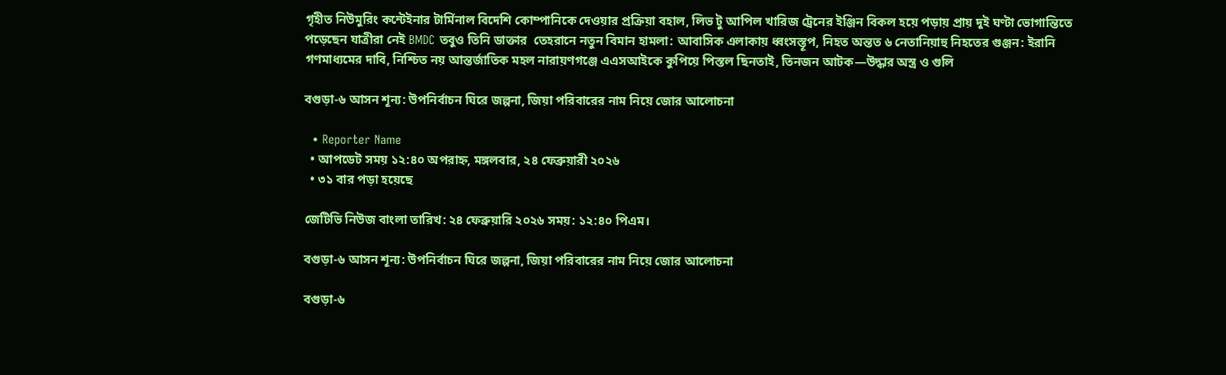গৃহীত নিউমুরিং কন্টেইনার টার্মিনাল বিদেশি কোম্পানিকে দেওয়ার প্রক্রিয়া বহাল, লিভ টু আপিল খারিজ ট্রেনের ইঞ্জিন বিকল হয়ে পড়ায় প্রায় দুই ঘণ্টা ভোগান্তিতে পড়েছেন যাত্রীরা নেই BMDC তবুও তিনি ডাক্তার  তেহরানে নতুন বিমান হামলা: আবাসিক এলাকায় ধ্বংসস্তূপ, নিহত অন্তত ৬ নেতানিয়াহু নিহতের গুঞ্জন: ইরানি গণমাধ্যমের দাবি, নিশ্চিত নয় আন্তর্জাতিক মহল নারায়ণগঞ্জে এএসআইকে কুপিয়ে পিস্তল ছিনতাই, তিনজন আটক—উদ্ধার অস্ত্র ও গুলি

বগুড়া-৬ আসন শূন্য: উপনির্বাচন ঘিরে জল্পনা, জিয়া পরিবারের নাম নিয়ে জোর আলোচনা

  • Reporter Name
  • আপডেট সময় ১২:৪০ অপরাহ্ন, মঙ্গলবার, ২৪ ফেব্রুয়ারী ২০২৬
  • ৩১ বার পড়া হয়েছে

জেটিভি নিউজ বাংলা তারিখ: ২৪ ফেব্রুয়ারি ২০২৬ সময়: ১২:৪০ পিএম।

বগুড়া-৬ আসন শূন্য: উপনির্বাচন ঘিরে জল্পনা, জিয়া পরিবারের নাম নিয়ে জোর আলোচনা

বগুড়া-৬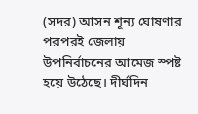(সদর) আসন শূন্য ঘোষণার পরপরই জেলায় উপনির্বাচনের আমেজ স্পষ্ট হয়ে উঠেছে। দীর্ঘদিন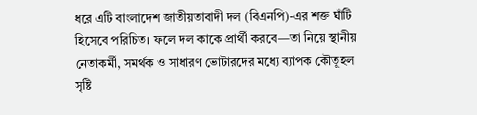ধরে এটি বাংলাদেশ জাতীয়তাবাদী দল (বিএনপি)-এর শক্ত ঘাঁটি হিসেবে পরিচিত। ফলে দল কাকে প্রার্থী করবে—তা নিয়ে স্থানীয় নেতাকর্মী, সমর্থক ও সাধারণ ভোটারদের মধ্যে ব্যাপক কৌতূহল সৃষ্টি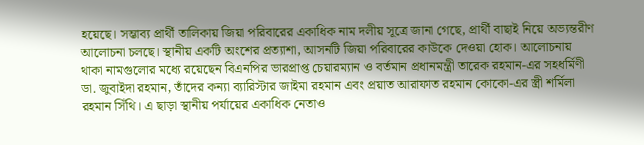হয়েছে। সম্ভাব্য প্রার্থী তালিকায় জিয়া পরিবারের একাধিক নাম দলীয় সূত্রে জানা গেছে, প্রার্থী বাছাই নিয়ে অভ্যন্তরীণ আলোচনা চলছে। স্থানীয় একটি অংশের প্রত্যাশা, আসনটি জিয়া পরিবারের কাউকে দেওয়া হোক। আলোচনায় থাকা নামগুলোর মধ্যে রয়েছেন বিএনপির ভারপ্রাপ্ত চেয়ারম্যান ও বর্তমান প্রধানমন্ত্রী তারেক রহমান-এর সহধর্মিণী ডা. জুবাইদা রহমান, তাঁদের কন্যা ব্যারিস্টার জাইমা রহমান এবং প্রয়াত আরাফাত রহমান কোকো-এর স্ত্রী শর্মিলা রহমান সিঁথি। এ ছাড়া স্থানীয় পর্যায়ের একাধিক নেতাও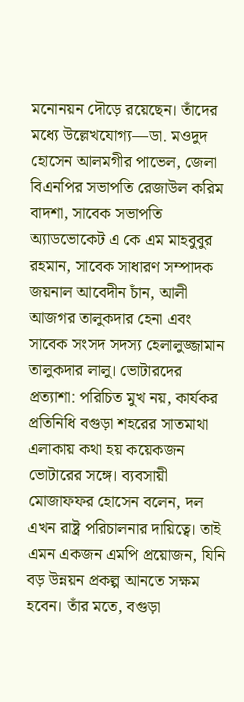মনোনয়ন দৌড়ে রয়েছেন। তাঁদের মধ্যে উল্লেখযোগ্য—ডা. মওদুদ হোসেন আলমগীর পাভেল, জেলা বিএনপির সভাপতি রেজাউল করিম বাদশা, সাবেক সভাপতি অ্যাডভোকেট এ কে এম মাহবুবুর রহমান, সাবেক সাধারণ সম্পাদক জয়নাল আবেদীন চাঁন, আলী আজগর তালুকদার হেনা এবং সাবেক সংসদ সদস্য হেলালুজ্জামান তালুকদার লালু। ভোটারদের প্রত্যাশা: পরিচিত মুখ নয়, কার্যকর প্রতিনিধি বগুড়া শহরের সাতমাথা এলাকায় কথা হয় কয়েকজন ভোটারের সঙ্গে। ব্যবসায়ী মোজাফফর হোসেন বলেন, দল এখন রাষ্ট্র পরিচালনার দায়িত্বে। তাই এমন একজন এমপি প্রয়োজন, যিনি বড় উন্নয়ন প্রকল্প আনতে সক্ষম হবেন। তাঁর মতে, বগুড়া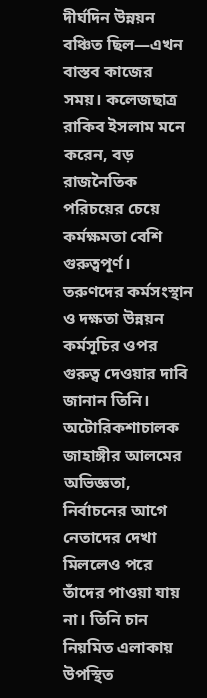দীর্ঘদিন উন্নয়ন বঞ্চিত ছিল—এখন বাস্তব কাজের সময়। কলেজছাত্র রাকিব ইসলাম মনে করেন, বড় রাজনৈতিক পরিচয়ের চেয়ে কর্মক্ষমতা বেশি গুরুত্বপূর্ণ। তরুণদের কর্মসংস্থান ও দক্ষতা উন্নয়ন কর্মসূচির ওপর গুরুত্ব দেওয়ার দাবি জানান তিনি। অটোরিকশাচালক জাহাঙ্গীর আলমের অভিজ্ঞতা, নির্বাচনের আগে নেতাদের দেখা মিললেও পরে তাঁদের পাওয়া যায় না। তিনি চান নিয়মিত এলাকায় উপস্থিত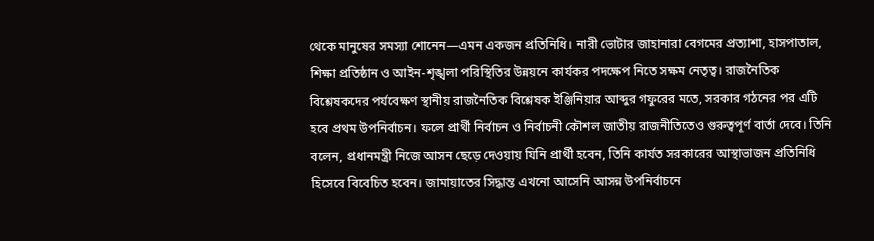থেকে মানুষের সমস্যা শোনেন—এমন একজন প্রতিনিধি। নারী ভোটার জাহানারা বেগমের প্রত্যাশা, হাসপাতাল, শিক্ষা প্রতিষ্ঠান ও আইন-শৃঙ্খলা পরিস্থিতির উন্নয়নে কার্যকর পদক্ষেপ নিতে সক্ষম নেতৃত্ব। রাজনৈতিক বিশ্লেষকদের পর্যবেক্ষণ স্থানীয় রাজনৈতিক বিশ্লেষক ইঞ্জিনিয়ার আব্দুর গফুরের মতে, সরকার গঠনের পর এটি হবে প্রথম উপনির্বাচন। ফলে প্রার্থী নির্বাচন ও নির্বাচনী কৌশল জাতীয় রাজনীতিতেও গুরুত্বপূর্ণ বার্তা দেবে। তিনি বলেন, প্রধানমন্ত্রী নিজে আসন ছেড়ে দেওয়ায় যিনি প্রার্থী হবেন, তিনি কার্যত সরকারের আস্থাভাজন প্রতিনিধি হিসেবে বিবেচিত হবেন। জামায়াতের সিদ্ধান্ত এখনো আসেনি আসন্ন উপনির্বাচনে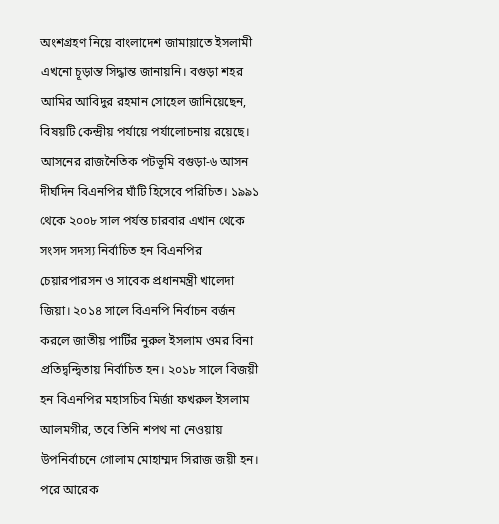অংশগ্রহণ নিয়ে বাংলাদেশ জামায়াতে ইসলামী এখনো চূড়ান্ত সিদ্ধান্ত জানায়নি। বগুড়া শহর আমির আবিদুর রহমান সোহেল জানিয়েছেন, বিষয়টি কেন্দ্রীয় পর্যায়ে পর্যালোচনায় রয়েছে। আসনের রাজনৈতিক পটভূমি বগুড়া-৬ আসন দীর্ঘদিন বিএনপির ঘাঁটি হিসেবে পরিচিত। ১৯৯১ থেকে ২০০৮ সাল পর্যন্ত চারবার এখান থেকে সংসদ সদস্য নির্বাচিত হন বিএনপির চেয়ারপারসন ও সাবেক প্রধানমন্ত্রী খালেদা জিয়া। ২০১৪ সালে বিএনপি নির্বাচন বর্জন করলে জাতীয় পার্টির নুরুল ইসলাম ওমর বিনা প্রতিদ্বন্দ্বিতায় নির্বাচিত হন। ২০১৮ সালে বিজয়ী হন বিএনপির মহাসচিব মির্জা ফখরুল ইসলাম আলমগীর, তবে তিনি শপথ না নেওয়ায় উপনির্বাচনে গোলাম মোহাম্মদ সিরাজ জয়ী হন। পরে আরেক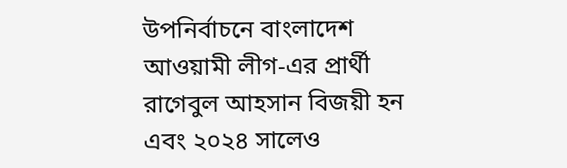উপনির্বাচনে বাংলাদেশ আওয়ামী লীগ-এর প্রার্থী রাগেবুল আহসান বিজয়ী হন এবং ২০২৪ সালেও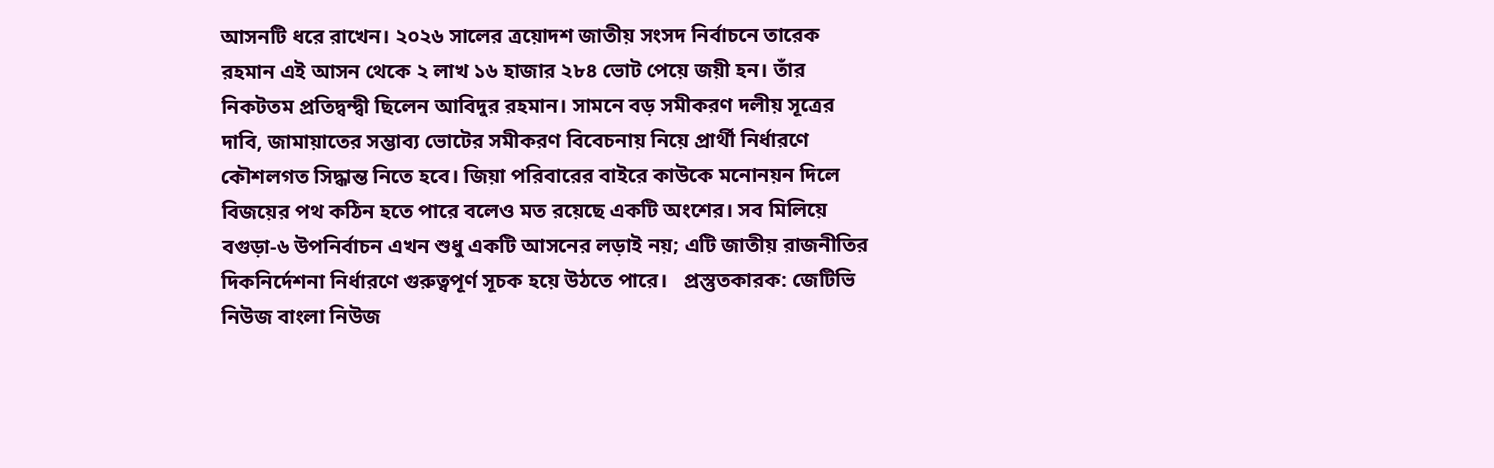আসনটি ধরে রাখেন। ২০২৬ সালের ত্রয়োদশ জাতীয় সংসদ নির্বাচনে তারেক রহমান এই আসন থেকে ২ লাখ ১৬ হাজার ২৮৪ ভোট পেয়ে জয়ী হন। তাঁর নিকটতম প্রতিদ্বন্দ্বী ছিলেন আবিদুর রহমান। সামনে বড় সমীকরণ দলীয় সূত্রের দাবি, জামায়াতের সম্ভাব্য ভোটের সমীকরণ বিবেচনায় নিয়ে প্রার্থী নির্ধারণে কৌশলগত সিদ্ধান্ত নিতে হবে। জিয়া পরিবারের বাইরে কাউকে মনোনয়ন দিলে বিজয়ের পথ কঠিন হতে পারে বলেও মত রয়েছে একটি অংশের। সব মিলিয়ে বগুড়া-৬ উপনির্বাচন এখন শুধু একটি আসনের লড়াই নয়; এটি জাতীয় রাজনীতির দিকনির্দেশনা নির্ধারণে গুরুত্বপূর্ণ সূচক হয়ে উঠতে পারে।   প্রস্তুতকারক: জেটিভি নিউজ বাংলা নিউজ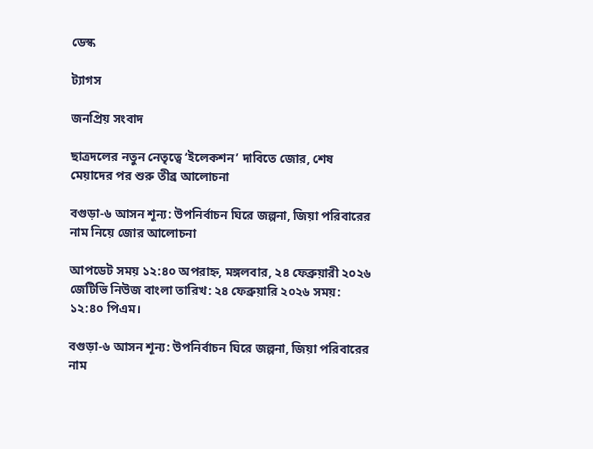ডেস্ক

ট্যাগস

জনপ্রিয় সংবাদ

ছাত্রদলের নতুন নেতৃত্বে ‘ইলেকশন’ দাবিতে জোর, শেষ মেয়াদের পর শুরু তীব্র আলোচনা

বগুড়া-৬ আসন শূন্য: উপনির্বাচন ঘিরে জল্পনা, জিয়া পরিবারের নাম নিয়ে জোর আলোচনা

আপডেট সময় ১২:৪০ অপরাহ্ন, মঙ্গলবার, ২৪ ফেব্রুয়ারী ২০২৬
জেটিভি নিউজ বাংলা তারিখ: ২৪ ফেব্রুয়ারি ২০২৬ সময়: ১২:৪০ পিএম।

বগুড়া-৬ আসন শূন্য: উপনির্বাচন ঘিরে জল্পনা, জিয়া পরিবারের নাম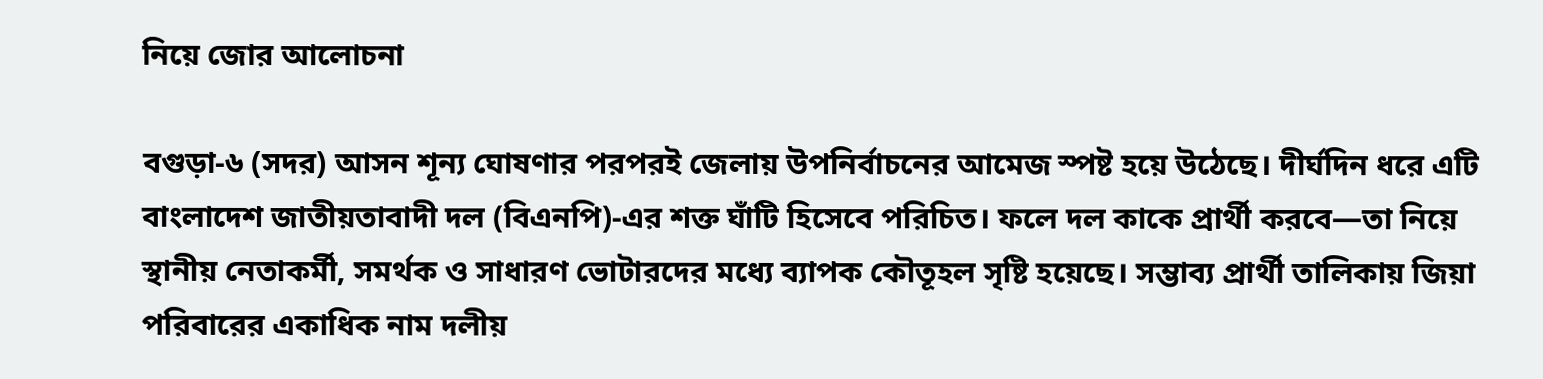নিয়ে জোর আলোচনা

বগুড়া-৬ (সদর) আসন শূন্য ঘোষণার পরপরই জেলায় উপনির্বাচনের আমেজ স্পষ্ট হয়ে উঠেছে। দীর্ঘদিন ধরে এটি বাংলাদেশ জাতীয়তাবাদী দল (বিএনপি)-এর শক্ত ঘাঁটি হিসেবে পরিচিত। ফলে দল কাকে প্রার্থী করবে—তা নিয়ে স্থানীয় নেতাকর্মী, সমর্থক ও সাধারণ ভোটারদের মধ্যে ব্যাপক কৌতূহল সৃষ্টি হয়েছে। সম্ভাব্য প্রার্থী তালিকায় জিয়া পরিবারের একাধিক নাম দলীয়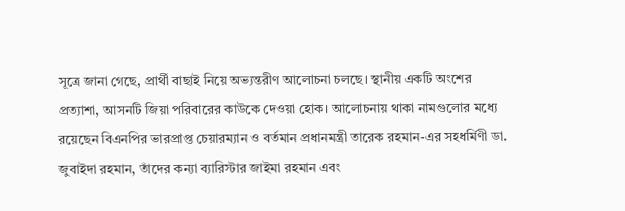সূত্রে জানা গেছে, প্রার্থী বাছাই নিয়ে অভ্যন্তরীণ আলোচনা চলছে। স্থানীয় একটি অংশের প্রত্যাশা, আসনটি জিয়া পরিবারের কাউকে দেওয়া হোক। আলোচনায় থাকা নামগুলোর মধ্যে রয়েছেন বিএনপির ভারপ্রাপ্ত চেয়ারম্যান ও বর্তমান প্রধানমন্ত্রী তারেক রহমান-এর সহধর্মিণী ডা. জুবাইদা রহমান, তাঁদের কন্যা ব্যারিস্টার জাইমা রহমান এবং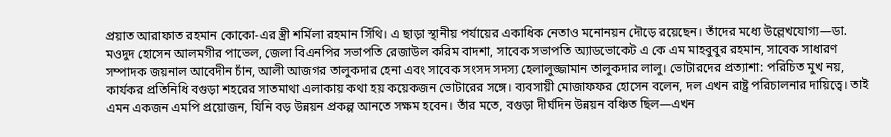প্রয়াত আরাফাত রহমান কোকো-এর স্ত্রী শর্মিলা রহমান সিঁথি। এ ছাড়া স্থানীয় পর্যায়ের একাধিক নেতাও মনোনয়ন দৌড়ে রয়েছেন। তাঁদের মধ্যে উল্লেখযোগ্য—ডা. মওদুদ হোসেন আলমগীর পাভেল, জেলা বিএনপির সভাপতি রেজাউল করিম বাদশা, সাবেক সভাপতি অ্যাডভোকেট এ কে এম মাহবুবুর রহমান, সাবেক সাধারণ সম্পাদক জয়নাল আবেদীন চাঁন, আলী আজগর তালুকদার হেনা এবং সাবেক সংসদ সদস্য হেলালুজ্জামান তালুকদার লালু। ভোটারদের প্রত্যাশা: পরিচিত মুখ নয়, কার্যকর প্রতিনিধি বগুড়া শহরের সাতমাথা এলাকায় কথা হয় কয়েকজন ভোটারের সঙ্গে। ব্যবসায়ী মোজাফফর হোসেন বলেন, দল এখন রাষ্ট্র পরিচালনার দায়িত্বে। তাই এমন একজন এমপি প্রয়োজন, যিনি বড় উন্নয়ন প্রকল্প আনতে সক্ষম হবেন। তাঁর মতে, বগুড়া দীর্ঘদিন উন্নয়ন বঞ্চিত ছিল—এখন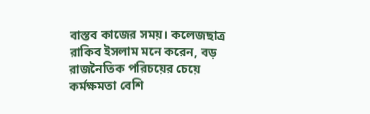বাস্তব কাজের সময়। কলেজছাত্র রাকিব ইসলাম মনে করেন, বড় রাজনৈতিক পরিচয়ের চেয়ে কর্মক্ষমতা বেশি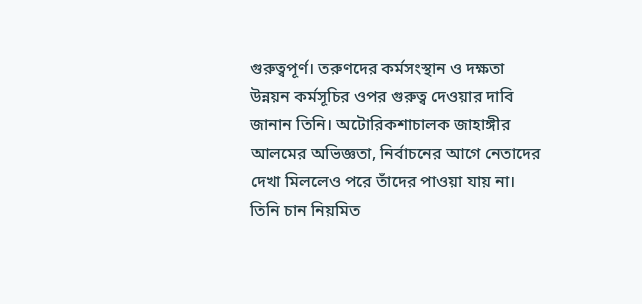গুরুত্বপূর্ণ। তরুণদের কর্মসংস্থান ও দক্ষতা উন্নয়ন কর্মসূচির ওপর গুরুত্ব দেওয়ার দাবি জানান তিনি। অটোরিকশাচালক জাহাঙ্গীর আলমের অভিজ্ঞতা, নির্বাচনের আগে নেতাদের দেখা মিললেও পরে তাঁদের পাওয়া যায় না। তিনি চান নিয়মিত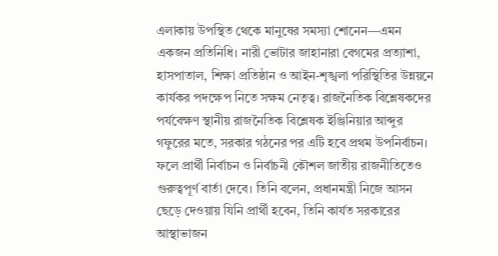এলাকায় উপস্থিত থেকে মানুষের সমস্যা শোনেন—এমন একজন প্রতিনিধি। নারী ভোটার জাহানারা বেগমের প্রত্যাশা, হাসপাতাল, শিক্ষা প্রতিষ্ঠান ও আইন-শৃঙ্খলা পরিস্থিতির উন্নয়নে কার্যকর পদক্ষেপ নিতে সক্ষম নেতৃত্ব। রাজনৈতিক বিশ্লেষকদের পর্যবেক্ষণ স্থানীয় রাজনৈতিক বিশ্লেষক ইঞ্জিনিয়ার আব্দুর গফুরের মতে, সরকার গঠনের পর এটি হবে প্রথম উপনির্বাচন। ফলে প্রার্থী নির্বাচন ও নির্বাচনী কৌশল জাতীয় রাজনীতিতেও গুরুত্বপূর্ণ বার্তা দেবে। তিনি বলেন, প্রধানমন্ত্রী নিজে আসন ছেড়ে দেওয়ায় যিনি প্রার্থী হবেন, তিনি কার্যত সরকারের আস্থাভাজন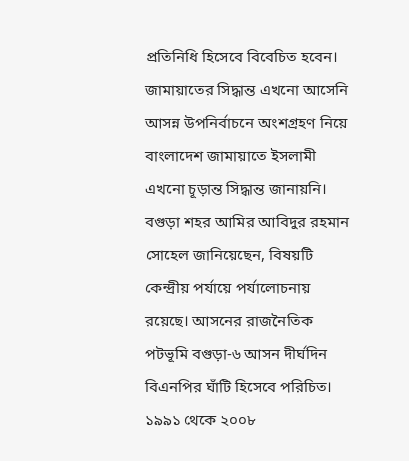প্রতিনিধি হিসেবে বিবেচিত হবেন। জামায়াতের সিদ্ধান্ত এখনো আসেনি আসন্ন উপনির্বাচনে অংশগ্রহণ নিয়ে বাংলাদেশ জামায়াতে ইসলামী এখনো চূড়ান্ত সিদ্ধান্ত জানায়নি। বগুড়া শহর আমির আবিদুর রহমান সোহেল জানিয়েছেন, বিষয়টি কেন্দ্রীয় পর্যায়ে পর্যালোচনায় রয়েছে। আসনের রাজনৈতিক পটভূমি বগুড়া-৬ আসন দীর্ঘদিন বিএনপির ঘাঁটি হিসেবে পরিচিত। ১৯৯১ থেকে ২০০৮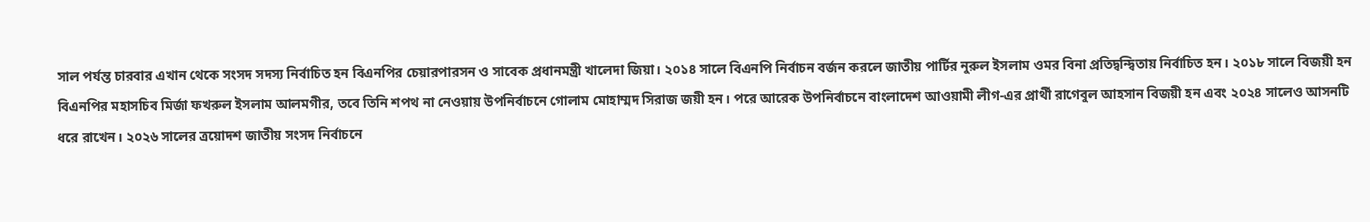সাল পর্যন্ত চারবার এখান থেকে সংসদ সদস্য নির্বাচিত হন বিএনপির চেয়ারপারসন ও সাবেক প্রধানমন্ত্রী খালেদা জিয়া। ২০১৪ সালে বিএনপি নির্বাচন বর্জন করলে জাতীয় পার্টির নুরুল ইসলাম ওমর বিনা প্রতিদ্বন্দ্বিতায় নির্বাচিত হন। ২০১৮ সালে বিজয়ী হন বিএনপির মহাসচিব মির্জা ফখরুল ইসলাম আলমগীর, তবে তিনি শপথ না নেওয়ায় উপনির্বাচনে গোলাম মোহাম্মদ সিরাজ জয়ী হন। পরে আরেক উপনির্বাচনে বাংলাদেশ আওয়ামী লীগ-এর প্রার্থী রাগেবুল আহসান বিজয়ী হন এবং ২০২৪ সালেও আসনটি ধরে রাখেন। ২০২৬ সালের ত্রয়োদশ জাতীয় সংসদ নির্বাচনে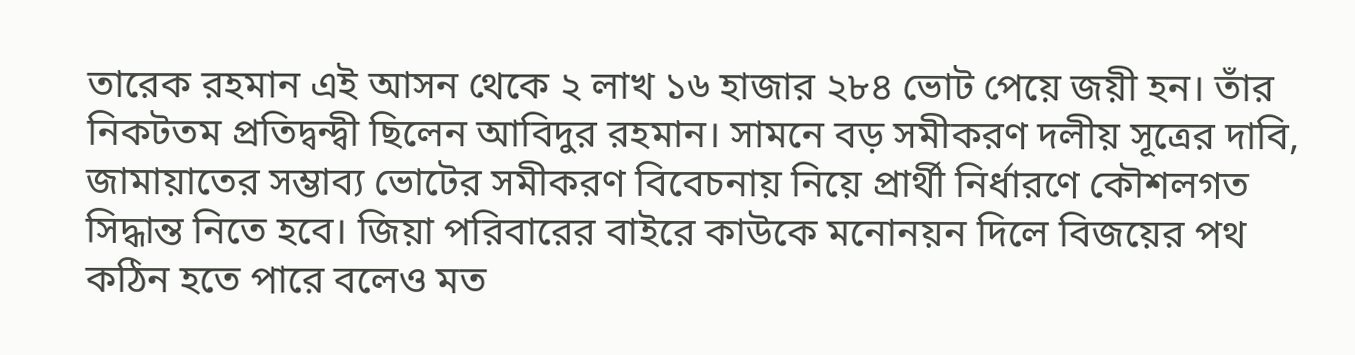তারেক রহমান এই আসন থেকে ২ লাখ ১৬ হাজার ২৮৪ ভোট পেয়ে জয়ী হন। তাঁর নিকটতম প্রতিদ্বন্দ্বী ছিলেন আবিদুর রহমান। সামনে বড় সমীকরণ দলীয় সূত্রের দাবি, জামায়াতের সম্ভাব্য ভোটের সমীকরণ বিবেচনায় নিয়ে প্রার্থী নির্ধারণে কৌশলগত সিদ্ধান্ত নিতে হবে। জিয়া পরিবারের বাইরে কাউকে মনোনয়ন দিলে বিজয়ের পথ কঠিন হতে পারে বলেও মত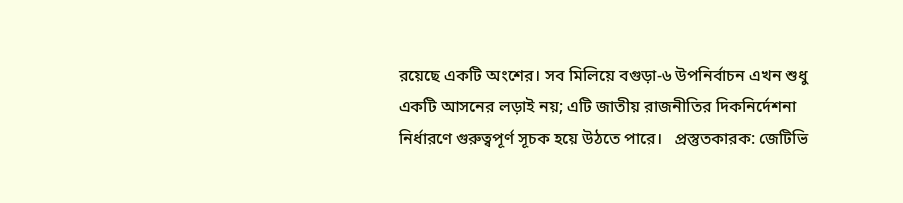রয়েছে একটি অংশের। সব মিলিয়ে বগুড়া-৬ উপনির্বাচন এখন শুধু একটি আসনের লড়াই নয়; এটি জাতীয় রাজনীতির দিকনির্দেশনা নির্ধারণে গুরুত্বপূর্ণ সূচক হয়ে উঠতে পারে।   প্রস্তুতকারক: জেটিভি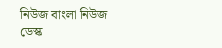নিউজ বাংলা নিউজ ডেস্ক